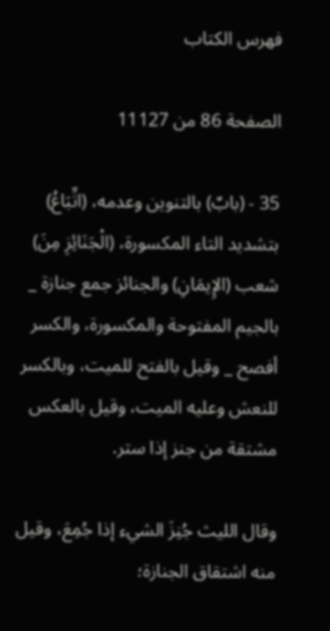فهرس الكتاب

الصفحة 86 من 11127

35 - (بابٌ) بالتنوين وعدمه، (اتِّبَاعُ) بتشديد التاء المكسورة، (الْجَنَائِزِ مِنَ) شعب (الإِيمَانِ) والجنائز جمع جنازة _ بالجيم المفتوحة والمكسورة، والكسر أفصح _ وقيل بالفتح للميت، وبالكسر للنعش وعليه الميت، وقيل بالعكس مشتقة من جنز إذا ستر.

وقال الليث جُنِزَ الشيء إذا جُمِعَ، وقيل منه اشتقاق الجنازة؛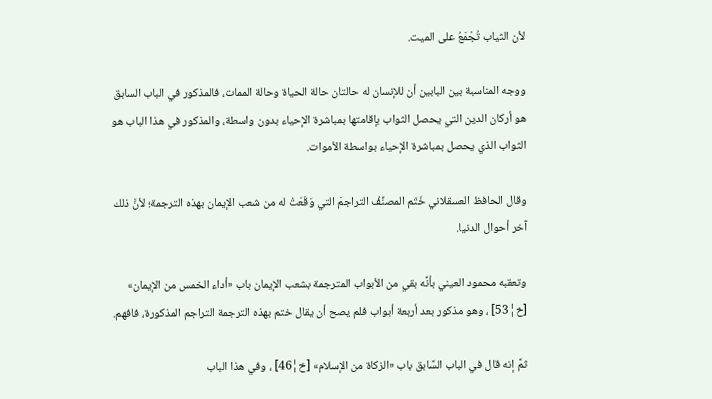لأن الثياب تُجْمَعُ على الميت.

ووجه المناسبة بين البابين أن للإنسان له حالتان حالة الحياة وحالة الممات، فالمذكور في الباب السابق هو أركان الدين التي يحصل الثواب بإقامتها بمباشرة الإحياء بدون واسطة، والمذكور في هذا الباب هو الثواب الذي يحصل بمباشرة الإحياء بواسطة الأموات.

وقال الحافظ العسقلاني خَتَم المصنِّفُ التراجمَ التي وَقَعَتْ له من شعب الإيمان بهذه الترجمة؛ لأنَّ ذلك آخر أحوال الدنيا.

وتعقبه محمود العيني بأنَّه بقي من الأبواب المترجمة بشعب الإيمان باب «أداء الخمس من الإيمان» [خ¦53] ، وهو مذكور بعد أربعة أبواب فلم يصح أن يقال ختم بهذه الترجمة التراجم المذكورة، فافهم.

ثمَّ إنه قال في الباب السَّابق باب «الزكاة من الإسلام» [خ¦46] ، وفي هذا الباب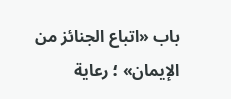باب «اتباع الجنائز من الإيمان» ؛ رعاية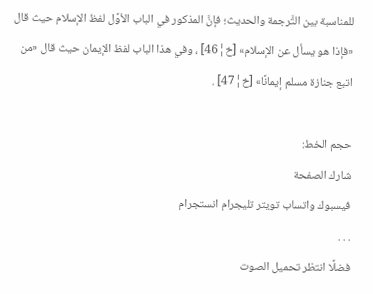للمناسبة بين التَّرجمة والحديث؛ فإنَّ المذكور في الباب الأوَّل لفظ الإسلام حيث قال «فإذا هو يسأل عن الإسلام» [خ¦46] ، وفي هذا الباب لفظ الإيمان حيث قال «من اتبع جنازة مسلم إيمانًا» [خ¦47] .

حجم الخط:
شارك الصفحة
فيسبوك واتساب تويتر تليجرام انستجرام
. . .
فضلًا انتظر تحميل الصوت